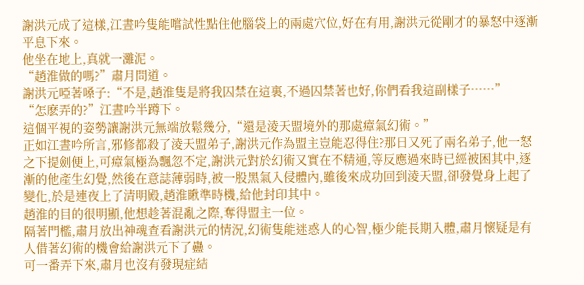謝洪元成了這樣,江晝吟隻能嚐試性點住他腦袋上的兩處穴位,好在有用,謝洪元從剛才的暴怒中逐漸平息下來。
他坐在地上,真就一灘泥。
“趙淮做的嗎?”肅月問道。
謝洪元啞著嗓子:“不是,趙淮隻是將我囚禁在這裏,不過囚禁著也好,你們看我這副樣子……”
“怎麽弄的?”江晝吟半蹲下。
這個平視的姿勢讓謝洪元無端放鬆幾分,“還是淩天盟境外的那處瘴氣幻術。”
正如江晝吟所言,邪修都殺了淩天盟弟子,謝洪元作為盟主豈能忍得住?那日又死了兩名弟子,他一怒之下提劍便上,可瘴氣極為飄忽不定,謝洪元對於幻術又實在不精通,等反應過來時已經被困其中,逐漸的他產生幻覺,然後在意誌薄弱時,被一股黑氣入侵體內,雖後來成功回到淩天盟,卻發覺身上起了變化,於是連夜上了清明殿,趙淮瞅準時機,給他封印其中。
趙淮的目的很明顯,他想趁著混亂之際,奪得盟主一位。
隔著門檻,肅月放出神魂查看謝洪元的情況,幻術隻能迷惑人的心智,極少能長期入體,肅月懷疑是有人借著幻術的機會給謝洪元下了蠱。
可一番弄下來,肅月也沒有發現症結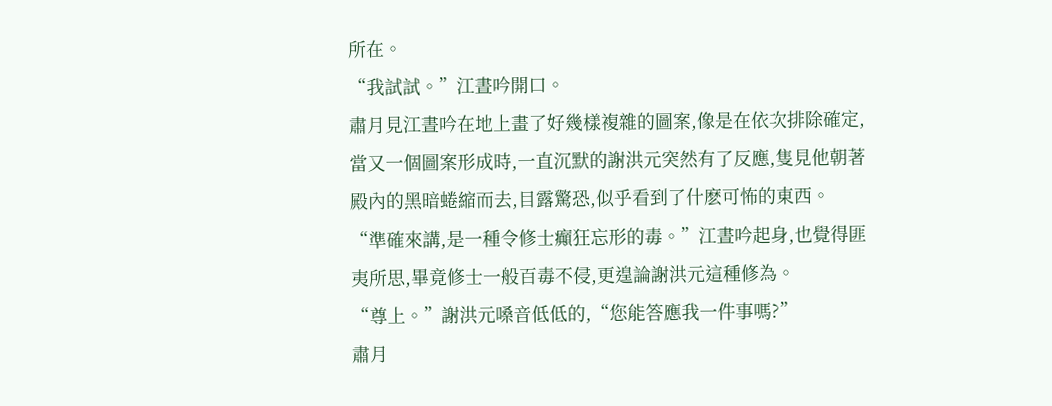所在。
“我試試。”江晝吟開口。
肅月見江晝吟在地上畫了好幾樣複雜的圖案,像是在依次排除確定,當又一個圖案形成時,一直沉默的謝洪元突然有了反應,隻見他朝著殿內的黑暗蜷縮而去,目露驚恐,似乎看到了什麽可怖的東西。
“準確來講,是一種令修士癲狂忘形的毒。”江晝吟起身,也覺得匪夷所思,畢竟修士一般百毒不侵,更遑論謝洪元這種修為。
“尊上。”謝洪元嗓音低低的,“您能答應我一件事嗎?”
肅月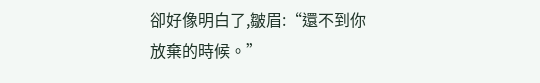卻好像明白了,皺眉:“還不到你放棄的時候。”